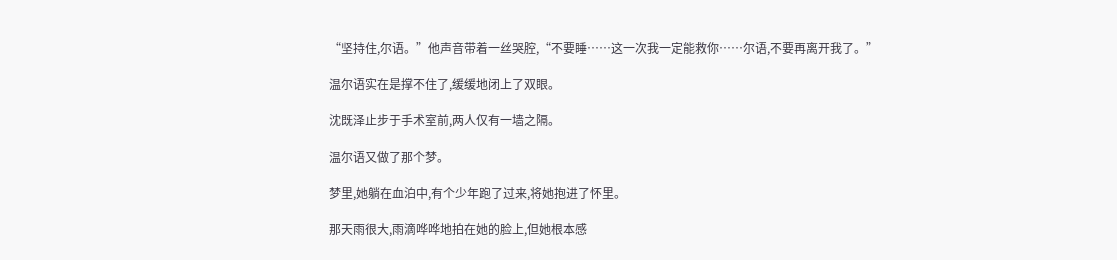“坚持住,尔语。”他声音带着一丝哭腔,“不要睡……这一次我一定能救你……尔语,不要再离开我了。”

温尔语实在是撑不住了,缓缓地闭上了双眼。

沈既泽止步于手术室前,两人仅有一墙之隔。

温尔语又做了那个梦。

梦里,她躺在血泊中,有个少年跑了过来,将她抱进了怀里。

那天雨很大,雨滴哗哗地拍在她的脸上,但她根本感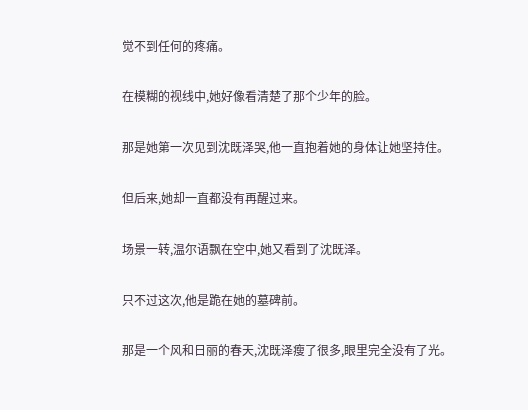觉不到任何的疼痛。

在模糊的视线中,她好像看清楚了那个少年的脸。

那是她第一次见到沈既泽哭,他一直抱着她的身体让她坚持住。

但后来,她却一直都没有再醒过来。

场景一转,温尔语飘在空中,她又看到了沈既泽。

只不过这次,他是跪在她的墓碑前。

那是一个风和日丽的春天,沈既泽瘦了很多,眼里完全没有了光。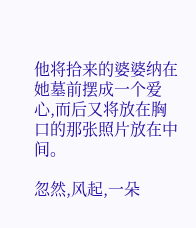他将拾来的婆婆纳在她墓前摆成一个爱心,而后又将放在胸口的那张照片放在中间。

忽然,风起,一朵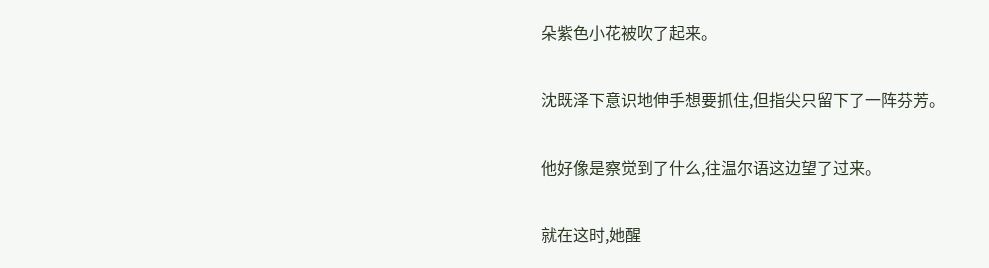朵紫色小花被吹了起来。

沈既泽下意识地伸手想要抓住,但指尖只留下了一阵芬芳。

他好像是察觉到了什么,往温尔语这边望了过来。

就在这时,她醒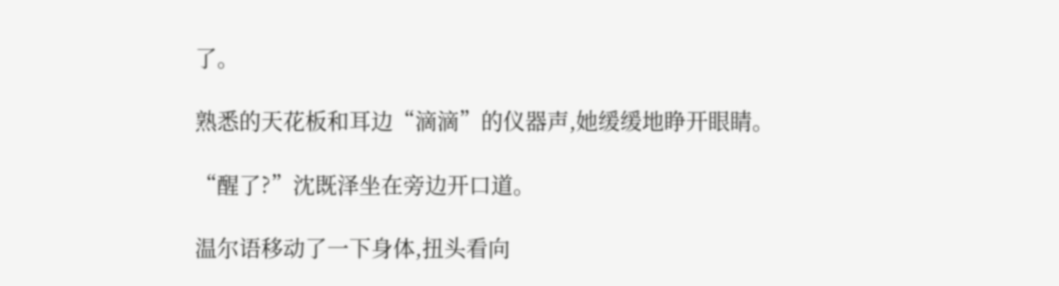了。

熟悉的天花板和耳边“滴滴”的仪器声,她缓缓地睁开眼睛。

“醒了?”沈既泽坐在旁边开口道。

温尔语移动了一下身体,扭头看向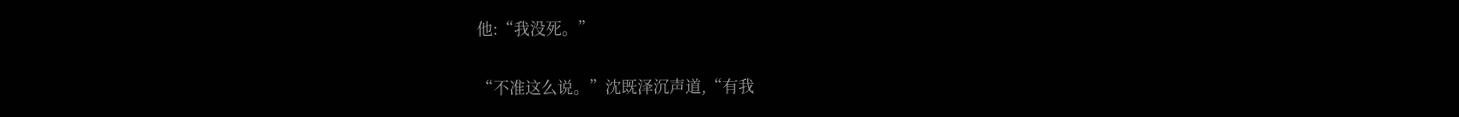他:“我没死。”

“不准这么说。”沈既泽沉声道,“有我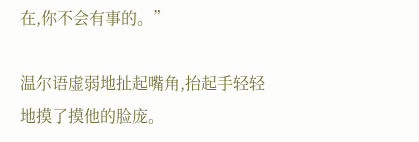在,你不会有事的。”

温尔语虚弱地扯起嘴角,抬起手轻轻地摸了摸他的脸庞。